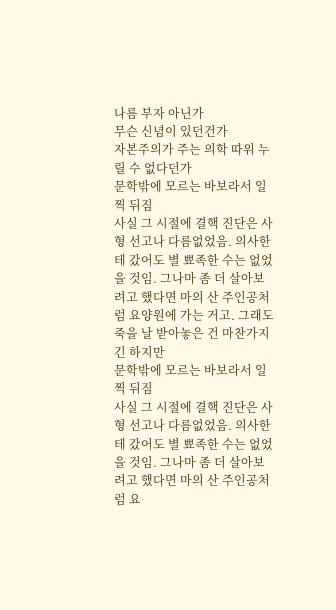나름 부자 아닌가
무슨 신념이 있던건가
자본주의가 주는 의학 따위 누릴 수 없다던가
문학밖에 모르는 바보라서 일찍 뒤짐
사실 그 시절에 결핵 진단은 사형 선고나 다름없었음. 의사한테 갔어도 별 뾰족한 수는 없었을 것임. 그나마 좀 더 살아보려고 했다면 마의 산 주인공처럼 요양원에 가는 거고. 그래도 죽을 날 받아놓은 건 마찬가지긴 하지만
문학밖에 모르는 바보라서 일찍 뒤짐
사실 그 시절에 결핵 진단은 사형 선고나 다름없었음. 의사한테 갔어도 별 뾰족한 수는 없었을 것임. 그나마 좀 더 살아보려고 했다면 마의 산 주인공처럼 요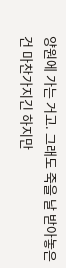양원에 가는 거고. 그래도 죽을 날 받아놓은 건 마찬가지긴 하지만